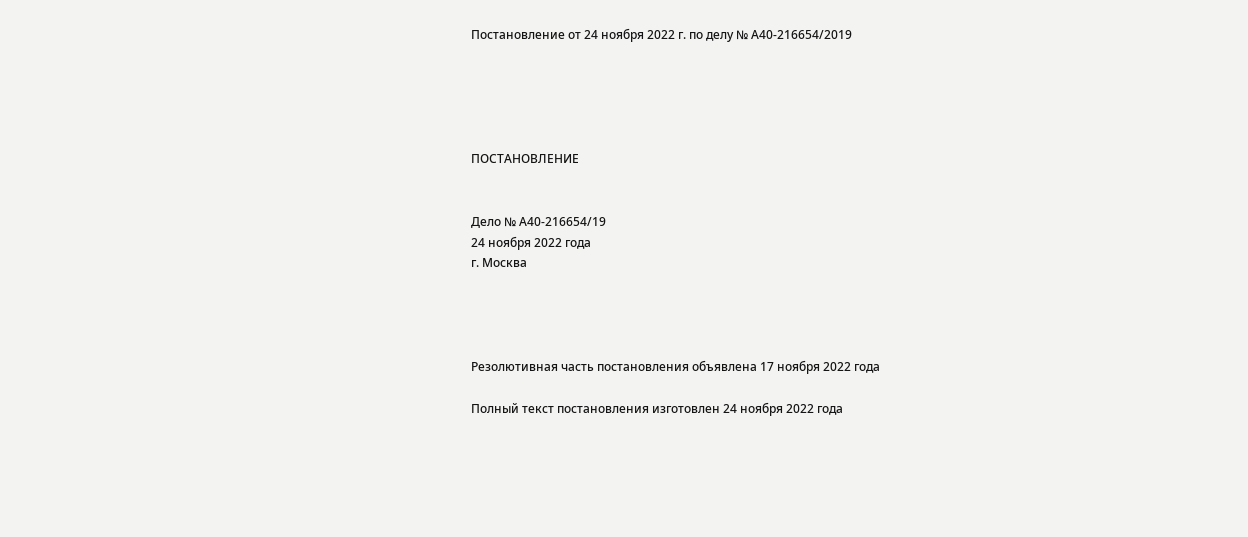Постановление от 24 ноября 2022 г. по делу № А40-216654/2019





ПОСТАНОВЛЕНИЕ


Дело № А40-216654/19
24 ноября 2022 года
г. Москва




Резолютивная часть постановления объявлена 17 ноября 2022 года

Полный текст постановления изготовлен 24 ноября 2022 года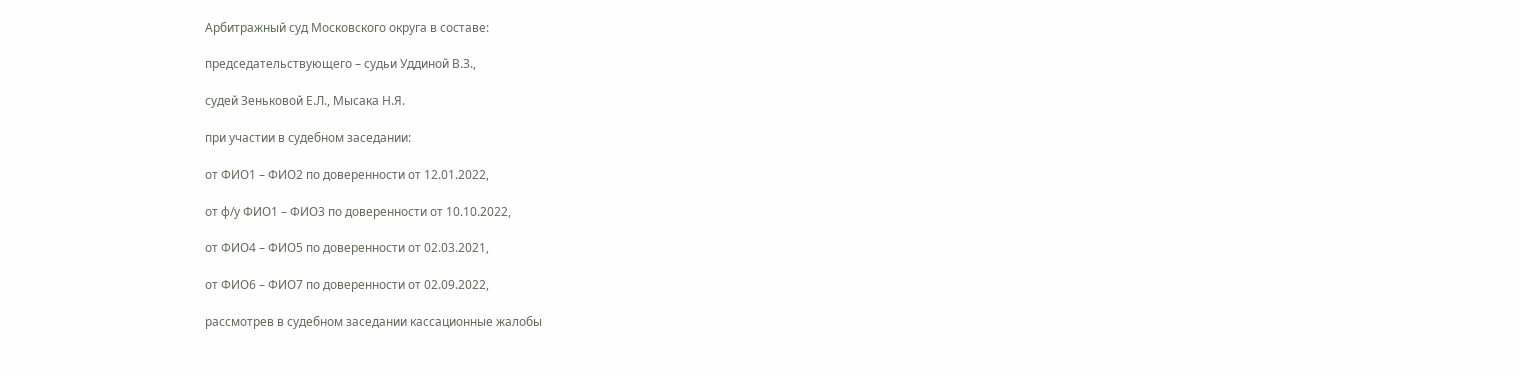Арбитражный суд Московского округа в составе:

председательствующего – судьи Уддиной В.З.,

судей Зеньковой Е.Л., Мысака Н.Я.

при участии в судебном заседании:

от ФИО1 – ФИО2 по доверенности от 12.01.2022,

от ф/у ФИО1 – ФИО3 по доверенности от 10.10.2022,

от ФИО4 – ФИО5 по доверенности от 02.03.2021,

от ФИО6 – ФИО7 по доверенности от 02.09.2022,

рассмотрев в судебном заседании кассационные жалобы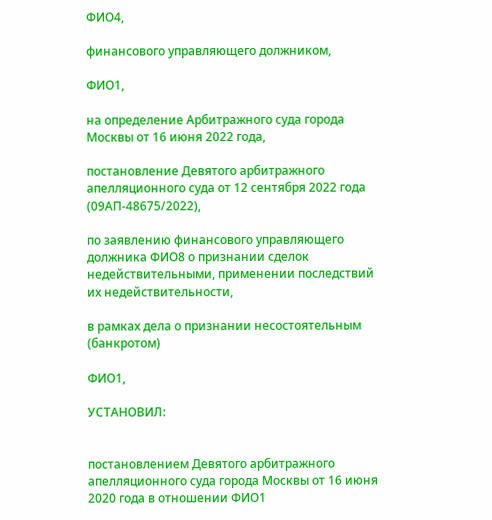ФИО4,

финансового управляющего должником,

ФИО1,

на определение Арбитражного суда города Москвы от 16 июня 2022 года,

постановление Девятого арбитражного апелляционного суда от 12 сентября 2022 года (09АП-48675/2022),

по заявлению финансового управляющего должника ФИО8 о признании сделок недействительными, применении последствий их недействительности,

в рамках дела о признании несостоятельным (банкротом)

ФИО1,

УСТАНОВИЛ:


постановлением Девятого арбитражного апелляционного суда города Москвы от 16 июня 2020 года в отношении ФИО1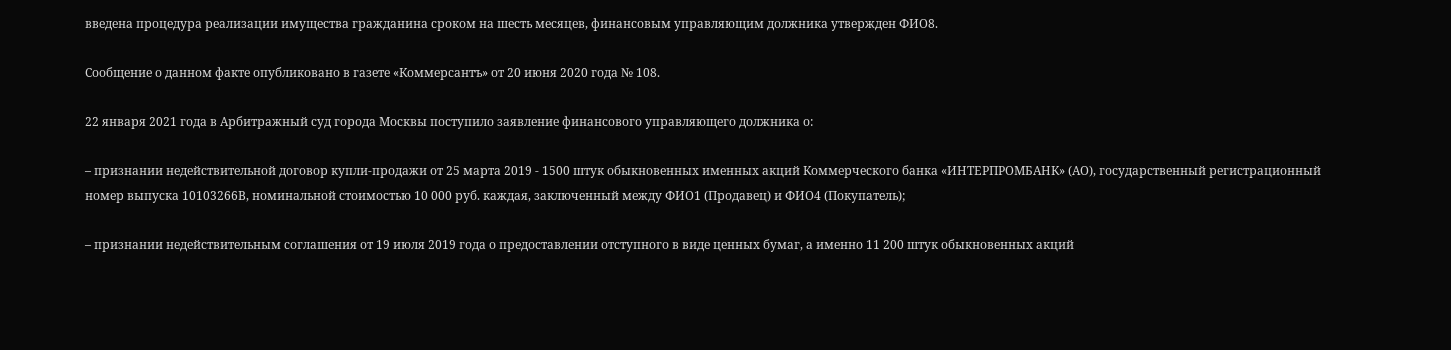введена процедура реализации имущества гражданина сроком на шесть месяцев, финансовым управляющим должника утвержден ФИО8.

Сообщение о данном факте опубликовано в газете «Коммерсантъ» от 20 июня 2020 года № 108.

22 января 2021 года в Арбитражный суд города Москвы поступило заявление финансового управляющего должника о:

– признании недействительной договор купли-продажи от 25 марта 2019 - 1500 штук обыкновенных именных акций Коммерческого банка «ИНТЕРПРОМБАНК» (АО), государственный регистрационный номер выпуска 10103266В, номинальной стоимостью 10 000 руб. каждая, заключенный между ФИО1 (Продавец) и ФИО4 (Покупатель);

– признании недействительным соглашения от 19 июля 2019 года о предоставлении отступного в виде ценных бумаг, а именно 11 200 штук обыкновенных акций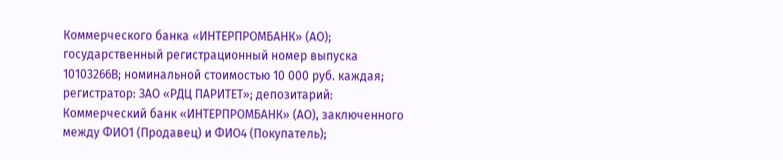Коммерческого банка «ИНТЕРПРОМБАНК» (АО); государственный регистрационный номер выпуска 10103266В; номинальной стоимостью 10 000 руб. каждая; регистратор: ЗАО «РДЦ ПАРИТЕТ»; депозитарий: Коммерческий банк «ИНТЕРПРОМБАНК» (АО), заключенного между ФИО1 (Продавец) и ФИО4 (Покупатель);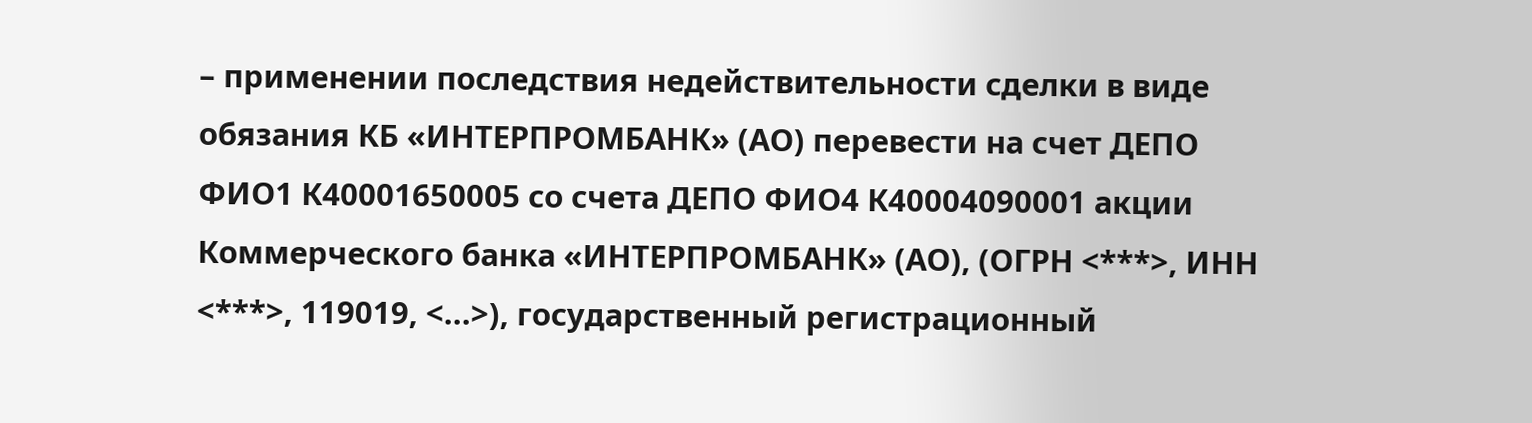– применении последствия недействительности сделки в виде обязания КБ «ИНТЕРПРОМБАНК» (АО) перевести на счет ДЕПО ФИО1 К40001650005 со счета ДЕПО ФИО4 К40004090001 акции Коммерческого банка «ИНТЕРПРОМБАНК» (АО), (ОГРН <***>, ИНН <***>, 119019, <...>), государственный регистрационный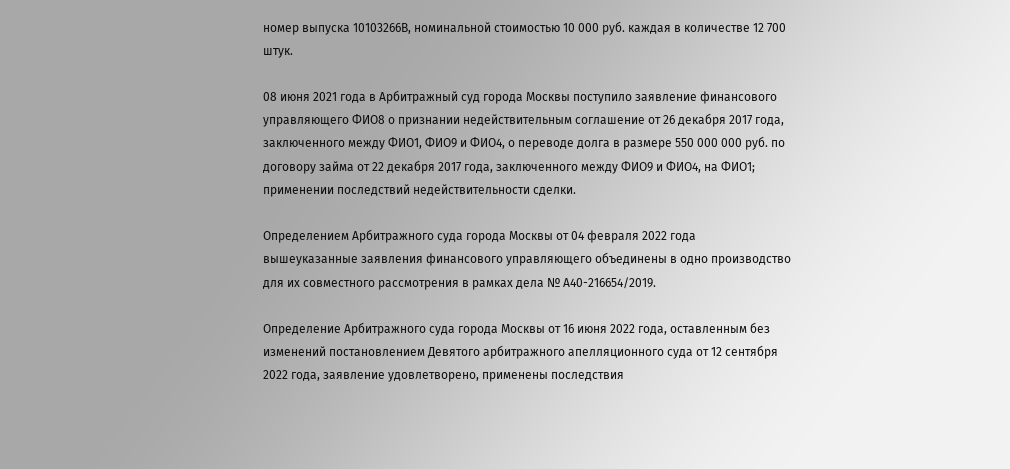номер выпуска 10103266В, номинальной стоимостью 10 000 руб. каждая в количестве 12 700 штук.

08 июня 2021 года в Арбитражный суд города Москвы поступило заявление финансового управляющего ФИО8 о признании недействительным соглашение от 26 декабря 2017 года, заключенного между ФИО1, ФИО9 и ФИО4, о переводе долга в размере 550 000 000 руб. по договору займа от 22 декабря 2017 года, заключенного между ФИО9 и ФИО4, на ФИО1; применении последствий недействительности сделки.

Определением Арбитражного суда города Москвы от 04 февраля 2022 года вышеуказанные заявления финансового управляющего объединены в одно производство для их совместного рассмотрения в рамках дела № А40-216654/2019.

Определение Арбитражного суда города Москвы от 16 июня 2022 года, оставленным без изменений постановлением Девятого арбитражного апелляционного суда от 12 сентября 2022 года, заявление удовлетворено, применены последствия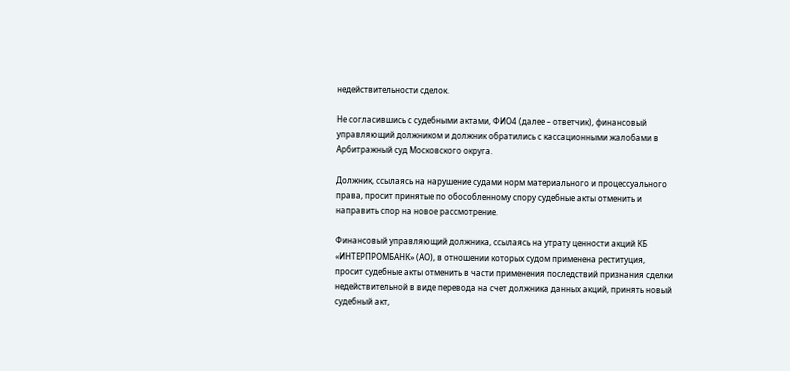недействительности сделок.

Не согласившись с судебными актами, ФИО4 (далее – ответчик), финансовый управляющий должником и должник обратились с кассационными жалобами в Арбитражный суд Московского округа.

Должник, ссылаясь на нарушение судами норм материального и процессуального права, просит принятые по обособленному спору судебные акты отменить и направить спор на новое рассмотрение.

Финансовый управляющий должника, ссылаясь на утрату ценности акций КБ «ИНТЕРПРОМБАНК» (АО), в отношении которых судом применена реституция, просит судебные акты отменить в части применения последствий признания сделки недействительной в виде перевода на счет должника данных акций, принять новый судебный акт,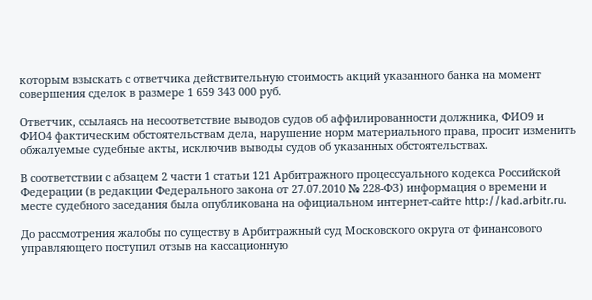которым взыскать с ответчика действительную стоимость акций указанного банка на момент совершения сделок в размере 1 659 343 000 руб.

Ответчик, ссылаясь на несоответствие выводов судов об аффилированности должника, ФИО9 и ФИО4 фактическим обстоятельствам дела, нарушение норм материального права, просит изменить обжалуемые судебные акты, исключив выводы судов об указанных обстоятельствах.

В соответствии с абзацем 2 части 1 статьи 121 Арбитражного процессуального кодекса Российской Федерации (в редакции Федерального закона от 27.07.2010 № 228-ФЗ) информация о времени и месте судебного заседания была опубликована на официальном интернет-сайте http://kad.arbitr.ru.

До рассмотрения жалобы по существу в Арбитражный суд Московского округа от финансового управляющего поступил отзыв на кассационную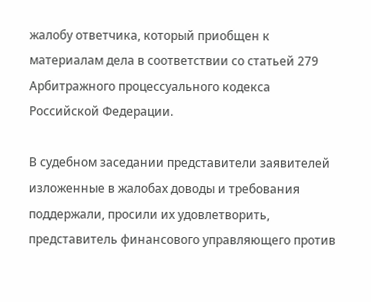жалобу ответчика, который приобщен к материалам дела в соответствии со статьей 279 Арбитражного процессуального кодекса Российской Федерации.

В судебном заседании представители заявителей изложенные в жалобах доводы и требования поддержали, просили их удовлетворить, представитель финансового управляющего против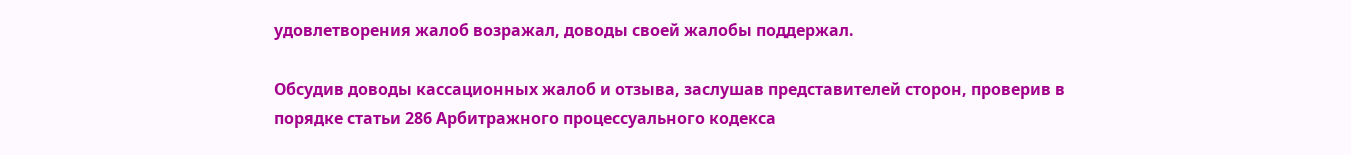удовлетворения жалоб возражал, доводы своей жалобы поддержал.

Обсудив доводы кассационных жалоб и отзыва, заслушав представителей сторон, проверив в порядке статьи 286 Арбитражного процессуального кодекса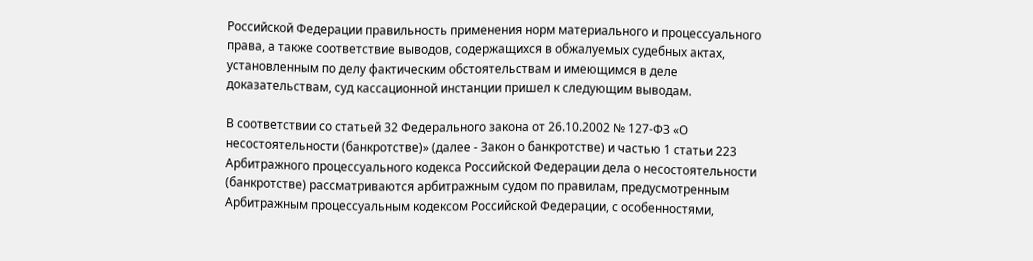Российской Федерации правильность применения норм материального и процессуального права, а также соответствие выводов, содержащихся в обжалуемых судебных актах, установленным по делу фактическим обстоятельствам и имеющимся в деле доказательствам, суд кассационной инстанции пришел к следующим выводам.

В соответствии со статьей 32 Федерального закона от 26.10.2002 № 127-ФЗ «О несостоятельности (банкротстве)» (далее - Закон о банкротстве) и частью 1 статьи 223 Арбитражного процессуального кодекса Российской Федерации дела о несостоятельности (банкротстве) рассматриваются арбитражным судом по правилам, предусмотренным Арбитражным процессуальным кодексом Российской Федерации, с особенностями,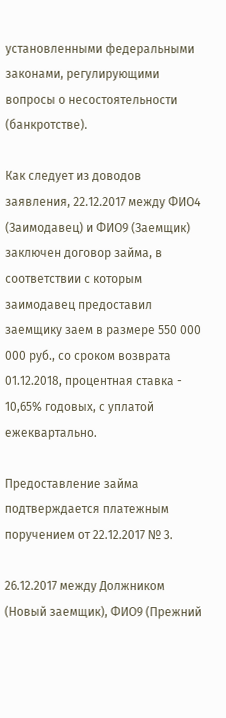установленными федеральными законами, регулирующими вопросы о несостоятельности (банкротстве).

Как следует из доводов заявления, 22.12.2017 между ФИО4 (Заимодавец) и ФИО9 (Заемщик) заключен договор займа, в соответствии с которым заимодавец предоставил заемщику заем в размере 550 000 000 руб., со сроком возврата 01.12.2018, процентная ставка - 10,65% годовых, с уплатой ежеквартально.

Предоставление займа подтверждается платежным поручением от 22.12.2017 № 3.

26.12.2017 между Должником (Новый заемщик), ФИО9 (Прежний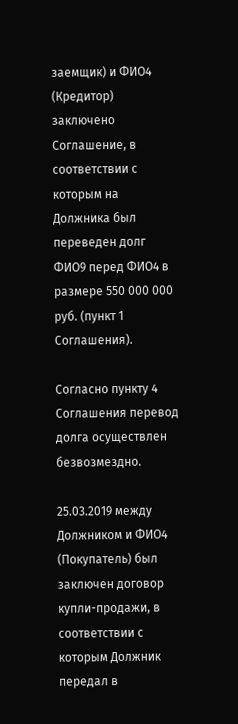заемщик) и ФИО4 (Кредитор) заключено Соглашение, в соответствии с которым на Должника был переведен долг ФИО9 перед ФИО4 в размере 550 000 000 руб. (пункт 1 Соглашения).

Согласно пункту 4 Соглашения перевод долга осуществлен безвозмездно.

25.03.2019 между Должником и ФИО4 (Покупатель) был заключен договор купли-продажи, в соответствии с которым Должник передал в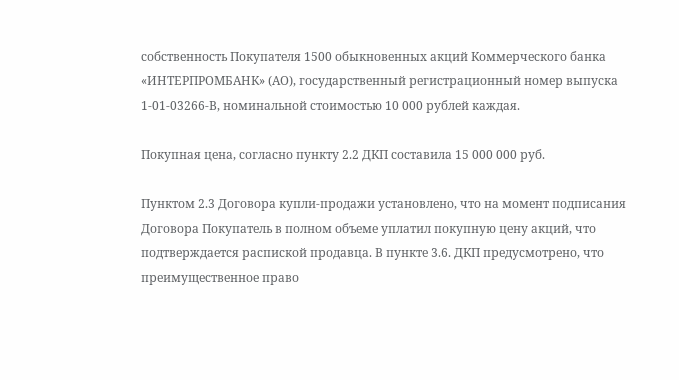собственность Покупателя 1500 обыкновенных акций Коммерческого банка «ИНТЕРПРОМБАНК» (АО), государственный регистрационный номер выпуска 1-01-03266-В, номинальной стоимостью 10 000 рублей каждая.

Покупная цена, согласно пункту 2.2 ДКП составила 15 000 000 руб.

Пунктом 2.3 Договора купли-продажи установлено, что на момент подписания Договора Покупатель в полном объеме уплатил покупную цену акций, что подтверждается распиской продавца. В пункте 3.6. ДКП предусмотрено, что преимущественное право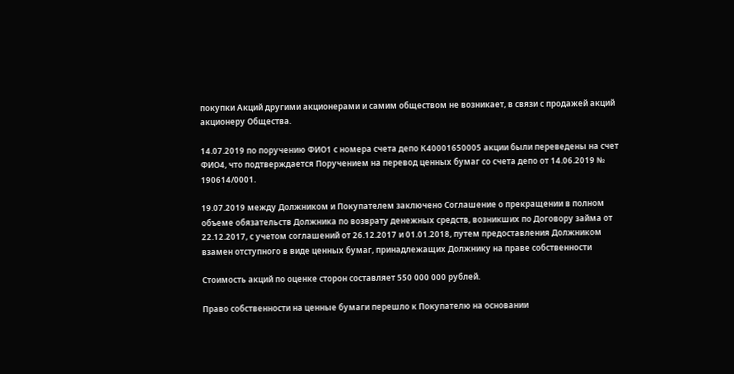покупки Акций другими акционерами и самим обществом не возникает, в связи с продажей акций акционеру Общества.

14.07.2019 по поручению ФИО1 с номера счета депо К40001650005 акции были переведены на счет ФИО4, что подтверждается Поручением на перевод ценных бумаг со счета депо от 14.06.2019 № 190614/0001.

19.07.2019 между Должником и Покупателем заключено Соглашение о прекращении в полном объеме обязательств Должника по возврату денежных средств, возникших по Договору займа от 22.12.2017, с учетом соглашений от 26.12.2017 и 01.01.2018, путем предоставления Должником взамен отступного в виде ценных бумаг, принадлежащих Должнику на праве собственности

Стоимость акций по оценке сторон составляет 550 000 000 рублей.

Право собственности на ценные бумаги перешло к Покупателю на основании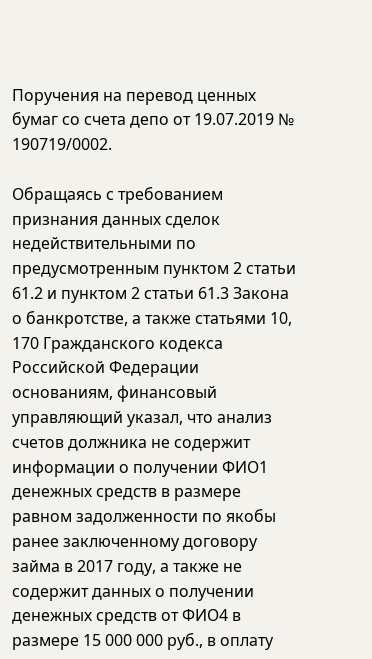Поручения на перевод ценных бумаг со счета депо от 19.07.2019 № 190719/0002.

Обращаясь с требованием признания данных сделок недействительными по предусмотренным пунктом 2 статьи 61.2 и пунктом 2 статьи 61.3 Закона о банкротстве, а также статьями 10, 170 Гражданского кодекса Российской Федерации основаниям, финансовый управляющий указал, что анализ счетов должника не содержит информации о получении ФИО1 денежных средств в размере равном задолженности по якобы ранее заключенному договору займа в 2017 году, а также не содержит данных о получении денежных средств от ФИО4 в размере 15 000 000 руб., в оплату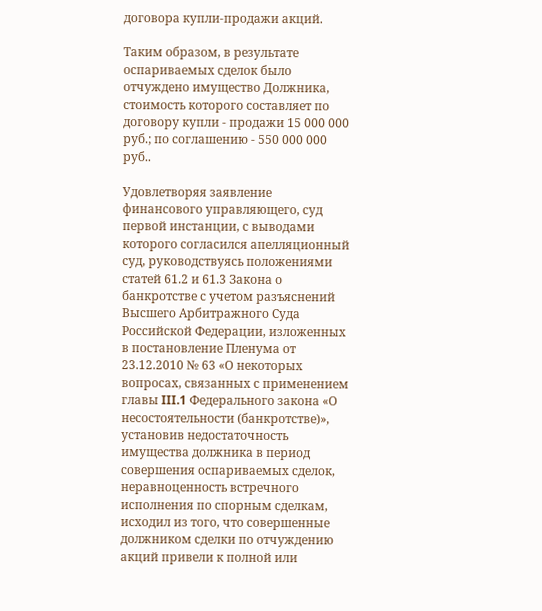договора купли-продажи акций.

Таким образом, в результате оспариваемых сделок было отчуждено имущество Должника, стоимость которого составляет по договору купли - продажи 15 000 000 руб.; по соглашению - 550 000 000 руб..

Удовлетворяя заявление финансового управляющего, суд первой инстанции, с выводами которого согласился апелляционный суд, руководствуясь положениями статей 61.2 и 61.3 Закона о банкротстве с учетом разъяснений Высшего Арбитражного Суда Российской Федерации, изложенных в постановление Пленума от 23.12.2010 № 63 «О некоторых вопросах, связанных с применением главы III.1 Федерального закона «О несостоятельности (банкротстве)», установив недостаточность имущества должника в период совершения оспариваемых сделок, неравноценность встречного исполнения по спорным сделкам, исходил из того, что совершенные должником сделки по отчуждению акций привели к полной или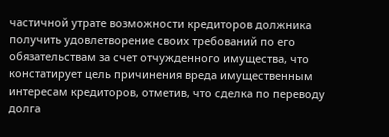частичной утрате возможности кредиторов должника получить удовлетворение своих требований по его обязательствам за счет отчужденного имущества, что констатирует цель причинения вреда имущественным интересам кредиторов, отметив, что сделка по переводу долга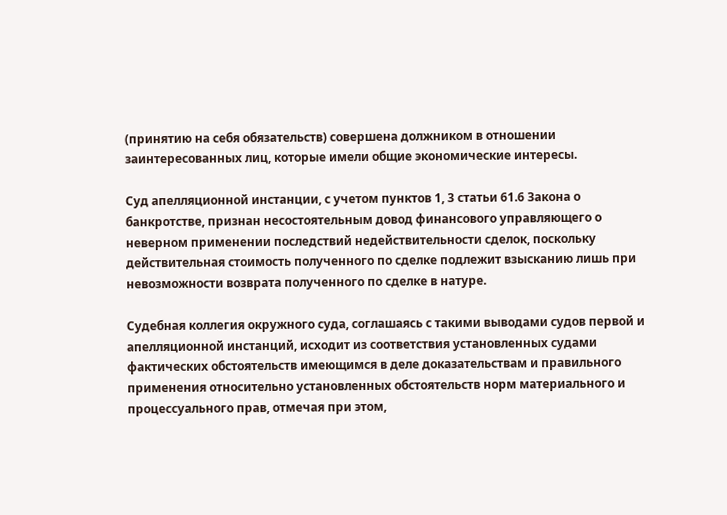(принятию на себя обязательств) совершена должником в отношении заинтересованных лиц, которые имели общие экономические интересы.

Суд апелляционной инстанции, с учетом пунктов 1, 3 статьи 61.6 Закона о банкротстве, признан несостоятельным довод финансового управляющего о неверном применении последствий недействительности сделок, поскольку действительная стоимость полученного по сделке подлежит взысканию лишь при невозможности возврата полученного по сделке в натуре.

Судебная коллегия окружного суда, соглашаясь с такими выводами судов первой и апелляционной инстанций, исходит из соответствия установленных судами фактических обстоятельств имеющимся в деле доказательствам и правильного применения относительно установленных обстоятельств норм материального и процессуального прав, отмечая при этом,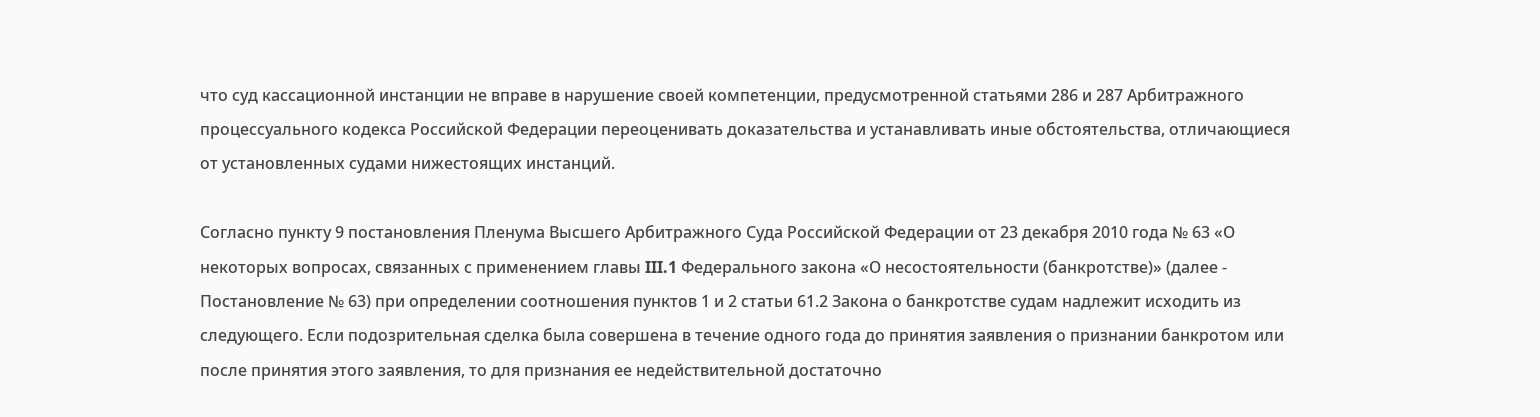что суд кассационной инстанции не вправе в нарушение своей компетенции, предусмотренной статьями 286 и 287 Арбитражного процессуального кодекса Российской Федерации переоценивать доказательства и устанавливать иные обстоятельства, отличающиеся от установленных судами нижестоящих инстанций.

Согласно пункту 9 постановления Пленума Высшего Арбитражного Суда Российской Федерации от 23 декабря 2010 года № 63 «О некоторых вопросах, связанных с применением главы III.1 Федерального закона «О несостоятельности (банкротстве)» (далее - Постановление № 63) при определении соотношения пунктов 1 и 2 статьи 61.2 Закона о банкротстве судам надлежит исходить из следующего. Если подозрительная сделка была совершена в течение одного года до принятия заявления о признании банкротом или после принятия этого заявления, то для признания ее недействительной достаточно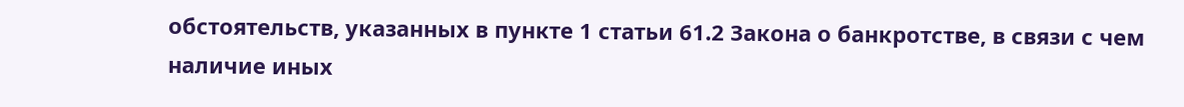обстоятельств, указанных в пункте 1 статьи 61.2 Закона о банкротстве, в связи с чем наличие иных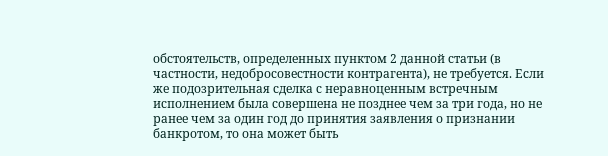обстоятельств, определенных пунктом 2 данной статьи (в частности, недобросовестности контрагента), не требуется. Если же подозрительная сделка с неравноценным встречным исполнением была совершена не позднее чем за три года, но не ранее чем за один год до принятия заявления о признании банкротом, то она может быть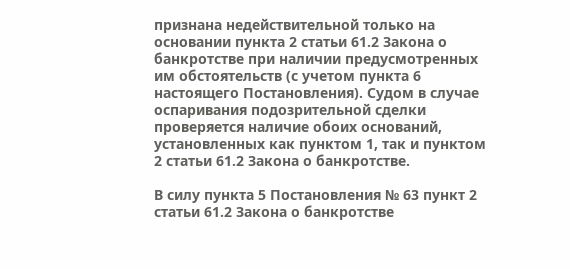признана недействительной только на основании пункта 2 статьи 61.2 Закона о банкротстве при наличии предусмотренных им обстоятельств (с учетом пункта 6 настоящего Постановления). Судом в случае оспаривания подозрительной сделки проверяется наличие обоих оснований, установленных как пунктом 1, так и пунктом 2 статьи 61.2 Закона о банкротстве.

В силу пункта 5 Постановления № 63 пункт 2 статьи 61.2 Закона о банкротстве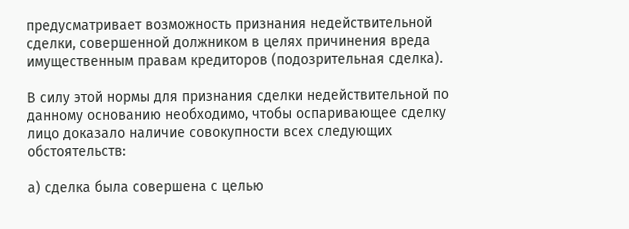предусматривает возможность признания недействительной сделки, совершенной должником в целях причинения вреда имущественным правам кредиторов (подозрительная сделка).

В силу этой нормы для признания сделки недействительной по данному основанию необходимо, чтобы оспаривающее сделку лицо доказало наличие совокупности всех следующих обстоятельств:

а) сделка была совершена с целью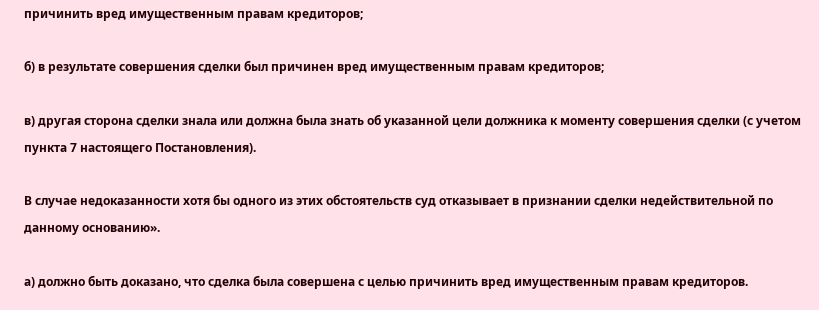причинить вред имущественным правам кредиторов;

б) в результате совершения сделки был причинен вред имущественным правам кредиторов;

в) другая сторона сделки знала или должна была знать об указанной цели должника к моменту совершения сделки (с учетом пункта 7 настоящего Постановления).

В случае недоказанности хотя бы одного из этих обстоятельств суд отказывает в признании сделки недействительной по данному основанию».

а) должно быть доказано, что сделка была совершена с целью причинить вред имущественным правам кредиторов.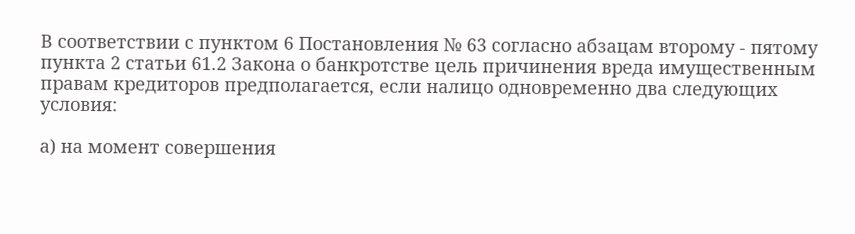В соответствии с пунктом 6 Постановления № 63 согласно абзацам второму - пятому пункта 2 статьи 61.2 Закона о банкротстве цель причинения вреда имущественным правам кредиторов предполагается, если налицо одновременно два следующих условия:

а) на момент совершения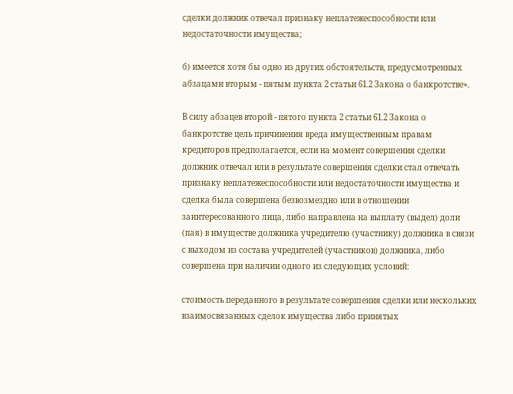сделки должник отвечал признаку неплатежеспособности или недостаточности имущества;

б) имеется хотя бы одно из других обстоятельств, предусмотренных абзацами вторым - пятым пункта 2 статьи 61.2 Закона о банкротстве».

В силу абзацев второй - пятого пункта 2 статьи 61.2 Закона о банкротстве цель причинения вреда имущественным правам кредиторов предполагается, если на момент совершения сделки должник отвечал или в результате совершения сделки стал отвечать признаку неплатежеспособности или недостаточности имущества и сделка была совершена безвозмездно или в отношении заинтересованного лица, либо направлена на выплату (выдел) доли (пая) в имуществе должника учредителю (участнику) должника в связи с выходом из состава учредителей (участников) должника, либо совершена при наличии одного из следующих условий:

стоимость переданного в результате совершения сделки или нескольких взаимосвязанных сделок имущества либо принятых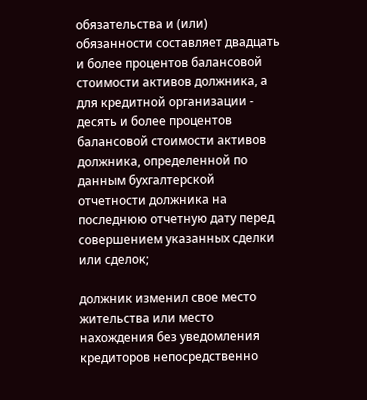обязательства и (или) обязанности составляет двадцать и более процентов балансовой стоимости активов должника, а для кредитной организации - десять и более процентов балансовой стоимости активов должника, определенной по данным бухгалтерской отчетности должника на последнюю отчетную дату перед совершением указанных сделки или сделок;

должник изменил свое место жительства или место нахождения без уведомления кредиторов непосредственно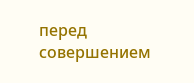перед совершением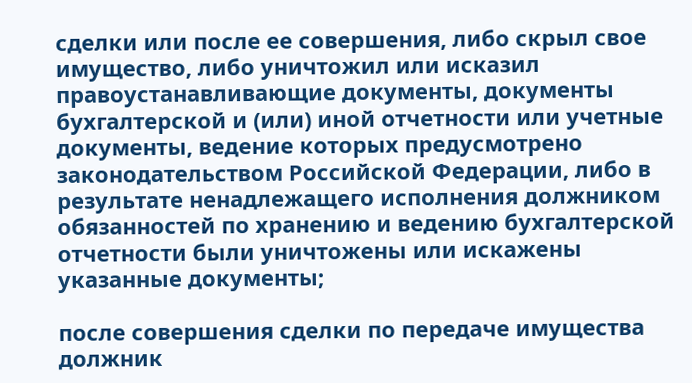сделки или после ее совершения, либо скрыл свое имущество, либо уничтожил или исказил правоустанавливающие документы, документы бухгалтерской и (или) иной отчетности или учетные документы, ведение которых предусмотрено законодательством Российской Федерации, либо в результате ненадлежащего исполнения должником обязанностей по хранению и ведению бухгалтерской отчетности были уничтожены или искажены указанные документы;

после совершения сделки по передаче имущества должник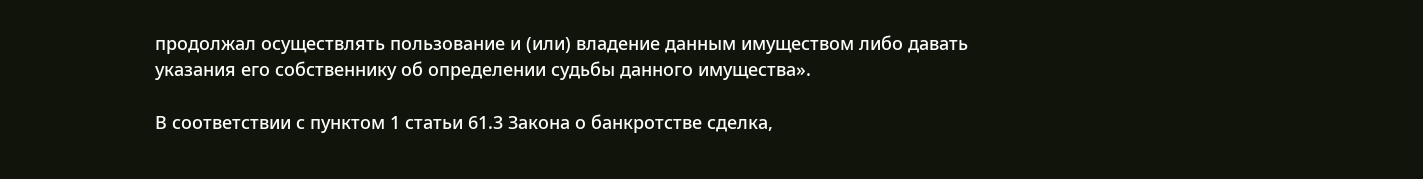продолжал осуществлять пользование и (или) владение данным имуществом либо давать указания его собственнику об определении судьбы данного имущества».

В соответствии с пунктом 1 статьи 61.3 Закона о банкротстве сделка,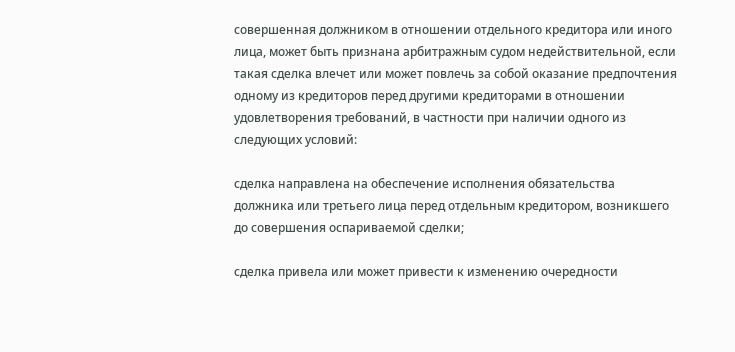совершенная должником в отношении отдельного кредитора или иного лица, может быть признана арбитражным судом недействительной, если такая сделка влечет или может повлечь за собой оказание предпочтения одному из кредиторов перед другими кредиторами в отношении удовлетворения требований, в частности при наличии одного из следующих условий:

сделка направлена на обеспечение исполнения обязательства должника или третьего лица перед отдельным кредитором, возникшего до совершения оспариваемой сделки;

сделка привела или может привести к изменению очередности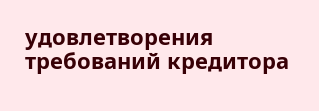удовлетворения требований кредитора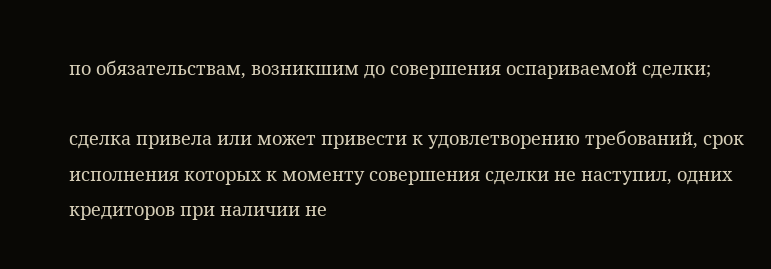по обязательствам, возникшим до совершения оспариваемой сделки;

сделка привела или может привести к удовлетворению требований, срок исполнения которых к моменту совершения сделки не наступил, одних кредиторов при наличии не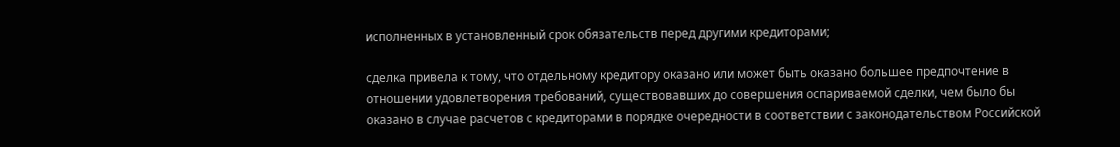исполненных в установленный срок обязательств перед другими кредиторами;

сделка привела к тому, что отдельному кредитору оказано или может быть оказано большее предпочтение в отношении удовлетворения требований, существовавших до совершения оспариваемой сделки, чем было бы оказано в случае расчетов с кредиторами в порядке очередности в соответствии с законодательством Российской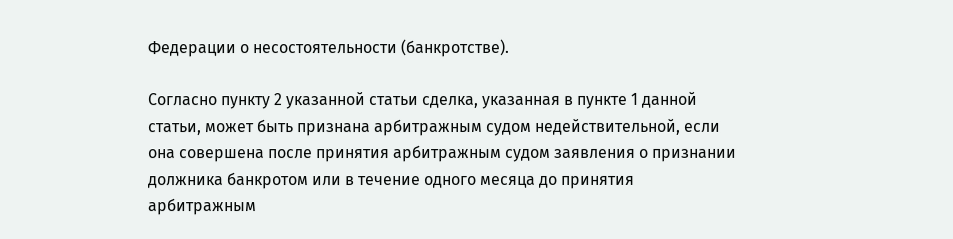Федерации о несостоятельности (банкротстве).

Согласно пункту 2 указанной статьи сделка, указанная в пункте 1 данной статьи, может быть признана арбитражным судом недействительной, если она совершена после принятия арбитражным судом заявления о признании должника банкротом или в течение одного месяца до принятия арбитражным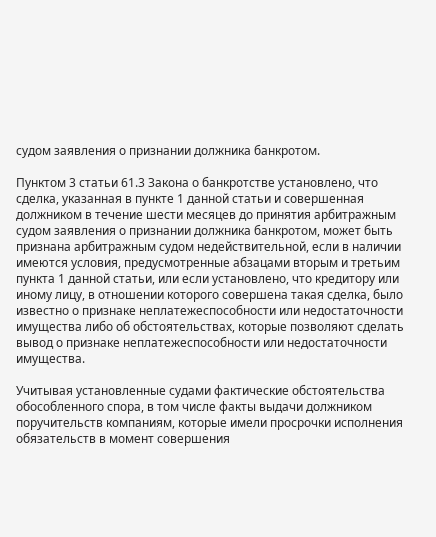судом заявления о признании должника банкротом.

Пунктом 3 статьи 61.3 Закона о банкротстве установлено, что сделка, указанная в пункте 1 данной статьи и совершенная должником в течение шести месяцев до принятия арбитражным судом заявления о признании должника банкротом, может быть признана арбитражным судом недействительной, если в наличии имеются условия, предусмотренные абзацами вторым и третьим пункта 1 данной статьи, или если установлено, что кредитору или иному лицу, в отношении которого совершена такая сделка, было известно о признаке неплатежеспособности или недостаточности имущества либо об обстоятельствах, которые позволяют сделать вывод о признаке неплатежеспособности или недостаточности имущества.

Учитывая установленные судами фактические обстоятельства обособленного спора, в том числе факты выдачи должником поручительств компаниям, которые имели просрочки исполнения обязательств в момент совершения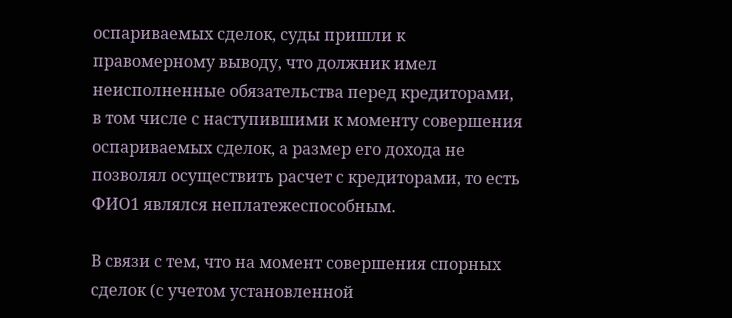оспариваемых сделок, суды пришли к правомерному выводу, что должник имел неисполненные обязательства перед кредиторами, в том числе с наступившими к моменту совершения оспариваемых сделок, а размер его дохода не позволял осуществить расчет с кредиторами, то есть ФИО1 являлся неплатежеспособным.

В связи с тем, что на момент совершения спорных сделок (с учетом установленной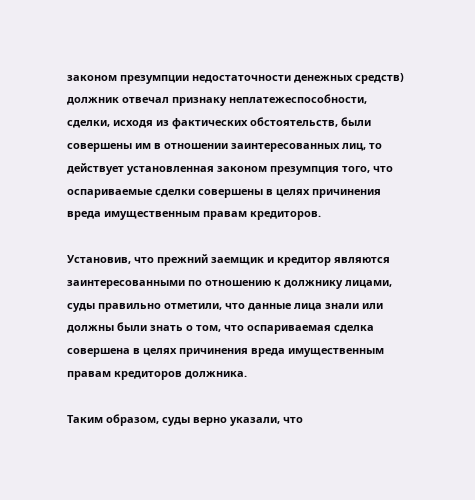законом презумпции недостаточности денежных средств) должник отвечал признаку неплатежеспособности, сделки, исходя из фактических обстоятельств, были совершены им в отношении заинтересованных лиц, то действует установленная законом презумпция того, что оспариваемые сделки совершены в целях причинения вреда имущественным правам кредиторов.

Установив, что прежний заемщик и кредитор являются заинтересованными по отношению к должнику лицами, суды правильно отметили, что данные лица знали или должны были знать о том, что оспариваемая сделка совершена в целях причинения вреда имущественным правам кредиторов должника.

Таким образом, суды верно указали, что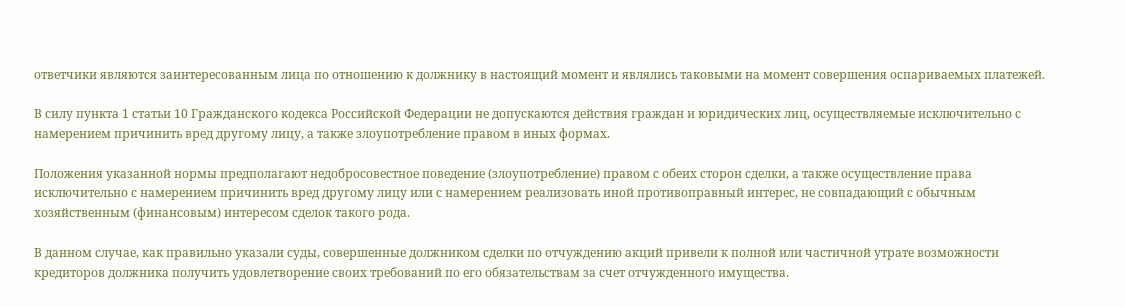ответчики являются заинтересованным лица по отношению к должнику в настоящий момент и являлись таковыми на момент совершения оспариваемых платежей.

В силу пункта 1 статьи 10 Гражданского кодекса Российской Федерации не допускаются действия граждан и юридических лиц, осуществляемые исключительно с намерением причинить вред другому лицу, а также злоупотребление правом в иных формах.

Положения указанной нормы предполагают недобросовестное поведение (злоупотребление) правом с обеих сторон сделки, а также осуществление права исключительно с намерением причинить вред другому лицу или с намерением реализовать иной противоправный интерес, не совпадающий с обычным хозяйственным (финансовым) интересом сделок такого рода.

В данном случае, как правильно указали суды, совершенные должником сделки по отчуждению акций привели к полной или частичной утрате возможности кредиторов должника получить удовлетворение своих требований по его обязательствам за счет отчужденного имущества.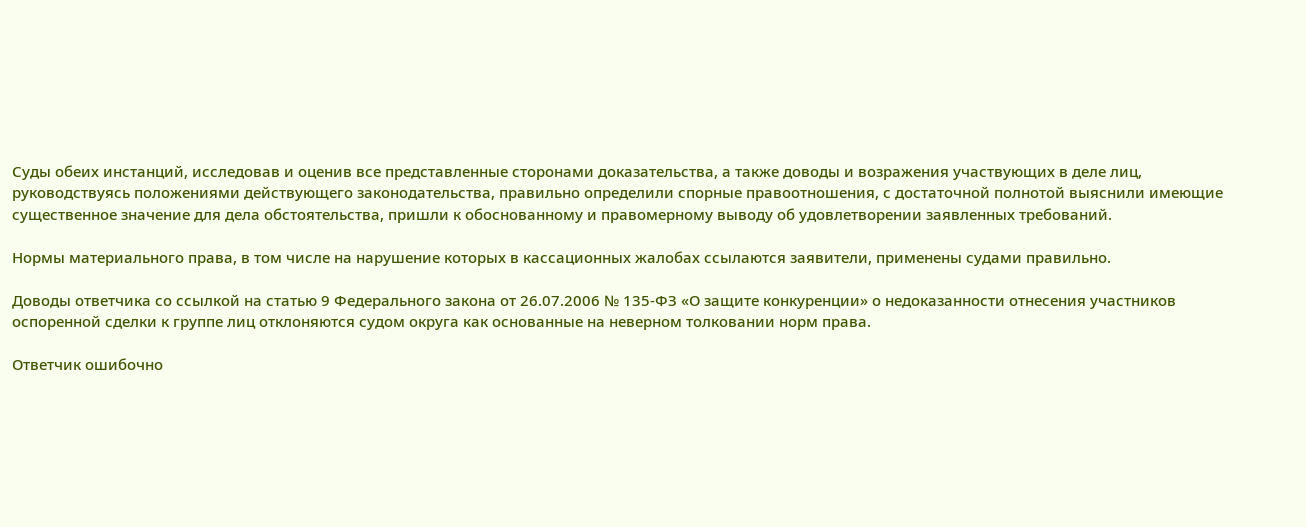Суды обеих инстанций, исследовав и оценив все представленные сторонами доказательства, а также доводы и возражения участвующих в деле лиц, руководствуясь положениями действующего законодательства, правильно определили спорные правоотношения, с достаточной полнотой выяснили имеющие существенное значение для дела обстоятельства, пришли к обоснованному и правомерному выводу об удовлетворении заявленных требований.

Нормы материального права, в том числе на нарушение которых в кассационных жалобах ссылаются заявители, применены судами правильно.

Доводы ответчика со ссылкой на статью 9 Федерального закона от 26.07.2006 № 135-ФЗ «О защите конкуренции» о недоказанности отнесения участников оспоренной сделки к группе лиц отклоняются судом округа как основанные на неверном толковании норм права.

Ответчик ошибочно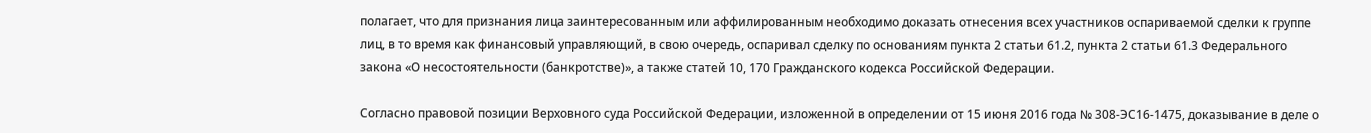полагает, что для признания лица заинтересованным или аффилированным необходимо доказать отнесения всех участников оспариваемой сделки к группе лиц, в то время как финансовый управляющий, в свою очередь, оспаривал сделку по основаниям пункта 2 статьи 61.2, пункта 2 статьи 61.3 Федерального закона «О несостоятельности (банкротстве)», а также статей 10, 170 Гражданского кодекса Российской Федерации.

Согласно правовой позиции Верховного суда Российской Федерации, изложенной в определении от 15 июня 2016 года № 308-ЭС16-1475, доказывание в деле о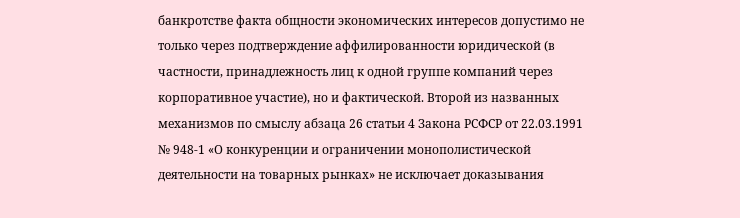банкротстве факта общности экономических интересов допустимо не только через подтверждение аффилированности юридической (в частности, принадлежность лиц к одной группе компаний через корпоративное участие), но и фактической. Второй из названных механизмов по смыслу абзаца 26 статьи 4 Закона РСФСР от 22.03.1991 № 948-1 «О конкуренции и ограничении монополистической деятельности на товарных рынках» не исключает доказывания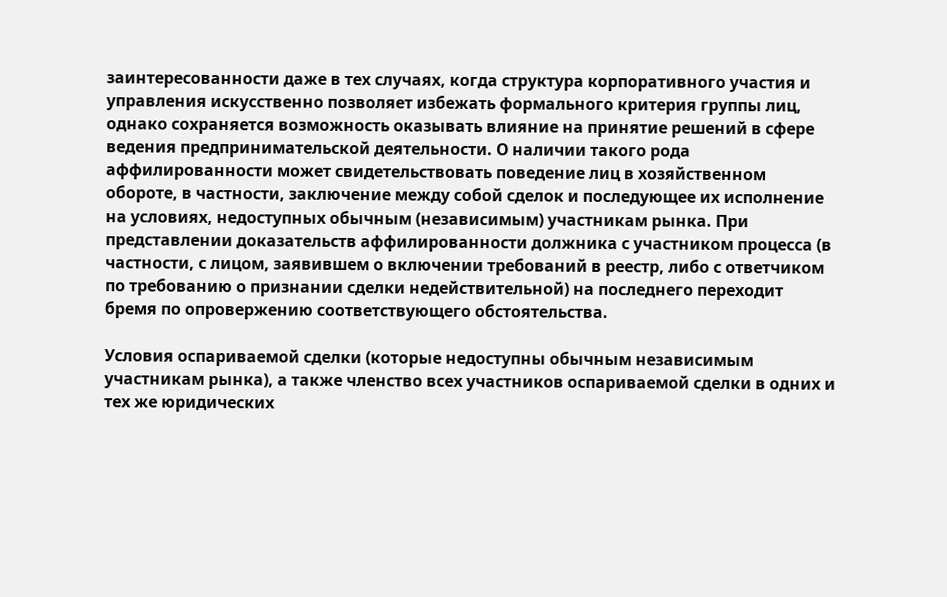заинтересованности даже в тех случаях, когда структура корпоративного участия и управления искусственно позволяет избежать формального критерия группы лиц, однако сохраняется возможность оказывать влияние на принятие решений в сфере ведения предпринимательской деятельности. О наличии такого рода аффилированности может свидетельствовать поведение лиц в хозяйственном обороте, в частности, заключение между собой сделок и последующее их исполнение на условиях, недоступных обычным (независимым) участникам рынка. При представлении доказательств аффилированности должника с участником процесса (в частности, с лицом, заявившем о включении требований в реестр, либо с ответчиком по требованию о признании сделки недействительной) на последнего переходит бремя по опровержению соответствующего обстоятельства.

Условия оспариваемой сделки (которые недоступны обычным независимым участникам рынка), а также членство всех участников оспариваемой сделки в одних и тех же юридических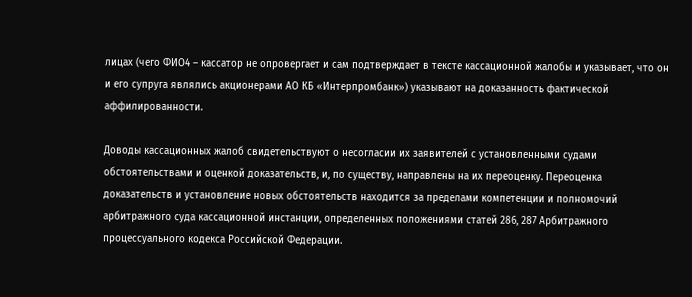лицах (чего ФИО4 – кассатор не опровергает и сам подтверждает в тексте кассационной жалобы и указывает, что он и его супруга являлись акционерами АО КБ «Интерпромбанк») указывают на доказанность фактической аффилированности.

Доводы кассационных жалоб свидетельствуют о несогласии их заявителей с установленными судами обстоятельствами и оценкой доказательств, и, по существу, направлены на их переоценку. Переоценка доказательств и установление новых обстоятельств находится за пределами компетенции и полномочий арбитражного суда кассационной инстанции, определенных положениями статей 286, 287 Арбитражного процессуального кодекса Российской Федерации.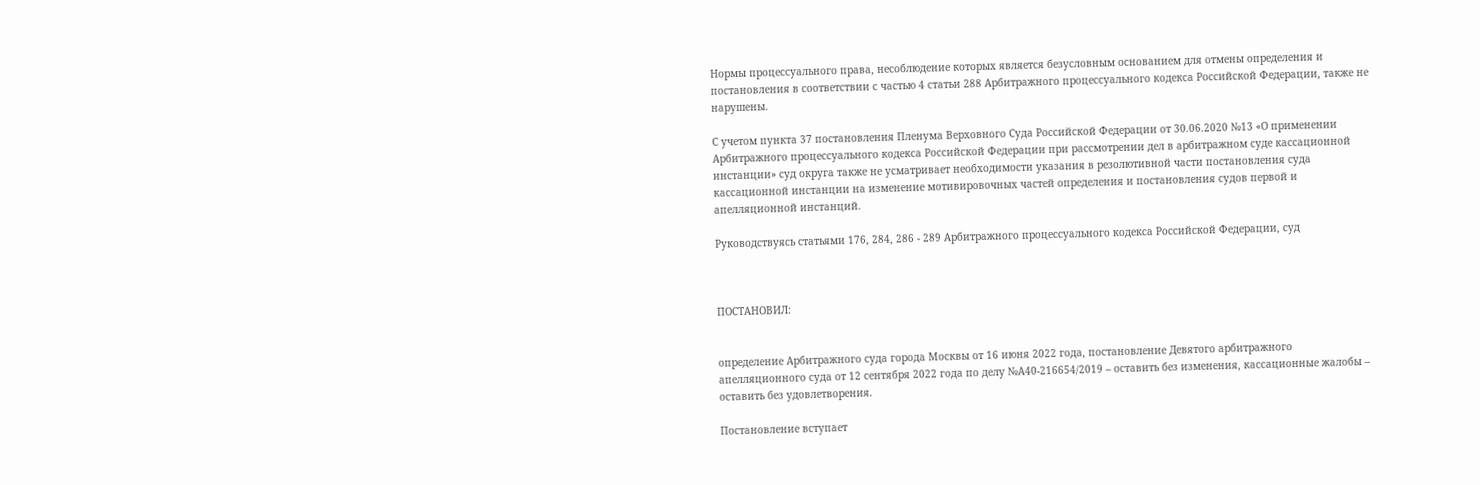Нормы процессуального права, несоблюдение которых является безусловным основанием для отмены определения и постановления в соответствии с частью 4 статьи 288 Арбитражного процессуального кодекса Российской Федерации, также не нарушены.

С учетом пункта 37 постановления Пленума Верховного Суда Российской Федерации от 30.06.2020 №13 «О применении Арбитражного процессуального кодекса Российской Федерации при рассмотрении дел в арбитражном суде кассационной инстанции» суд округа также не усматривает необходимости указания в резолютивной части постановления суда кассационной инстанции на изменение мотивировочных частей определения и постановления судов первой и апелляционной инстанций.

Руководствуясь статьями 176, 284, 286 - 289 Арбитражного процессуального кодекса Российской Федерации, суд



ПОСТАНОВИЛ:


определение Арбитражного суда города Москвы от 16 июня 2022 года, постановление Девятого арбитражного апелляционного суда от 12 сентября 2022 года по делу №А40-216654/2019 – оставить без изменения, кассационные жалобы – оставить без удовлетворения.

Постановление вступает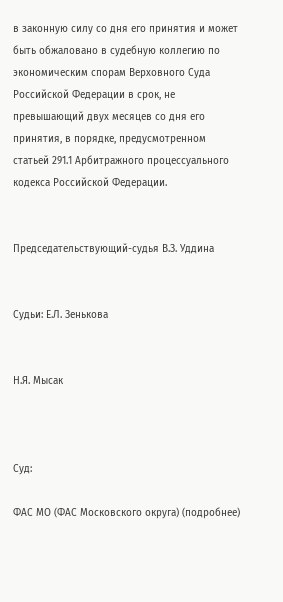в законную силу со дня его принятия и может быть обжаловано в судебную коллегию по экономическим спорам Верховного Суда Российской Федерации в срок, не превышающий двух месяцев со дня его принятия, в порядке, предусмотренном статьей 291.1 Арбитражного процессуального кодекса Российской Федерации.


Председательствующий-судья В.З. Уддина


Судьи: Е.Л. Зенькова


Н.Я. Мысак



Суд:

ФАС МО (ФАС Московского округа) (подробнее)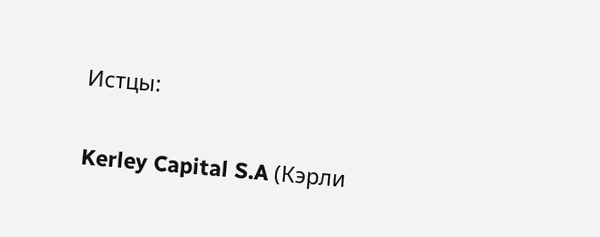Истцы:

Kerley Capital S.A (Кэрли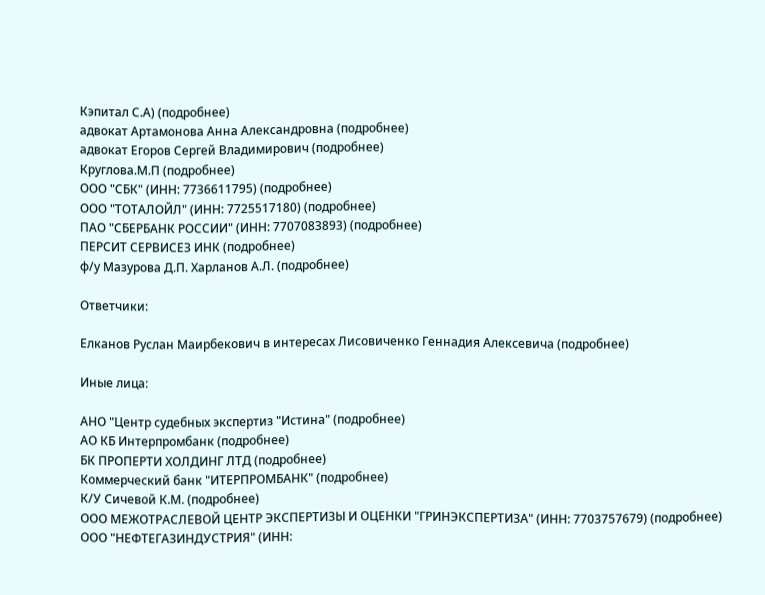Кэпитал С.А) (подробнее)
адвокат Артамонова Анна Александровна (подробнее)
адвокат Егоров Сергей Владимирович (подробнее)
Круглова.М.П (подробнее)
ООО "СБК" (ИНН: 7736611795) (подробнее)
ООО "ТОТАЛОЙЛ" (ИНН: 7725517180) (подробнее)
ПАО "СБЕРБАНК РОССИИ" (ИНН: 7707083893) (подробнее)
ПЕРСИТ СЕРВИСЕЗ ИНК (подробнее)
ф/у Мазурова Д.П. Харланов А.Л. (подробнее)

Ответчики:

Елканов Руслан Маирбекович в интересах Лисовиченко Геннадия Алексевича (подробнее)

Иные лица:

АНО "Центр судебных экспертиз "Истина" (подробнее)
АО КБ Интерпромбанк (подробнее)
БК ПРОПЕРТИ ХОЛДИНГ ЛТД (подробнее)
Коммерческий банк "ИТЕРПРОМБАНК" (подробнее)
К/У Сичевой К.М. (подробнее)
ООО МЕЖОТРАСЛЕВОЙ ЦЕНТР ЭКСПЕРТИЗЫ И ОЦЕНКИ "ГРИНЭКСПЕРТИЗА" (ИНН: 7703757679) (подробнее)
ООО "НЕФТЕГАЗИНДУСТРИЯ" (ИНН: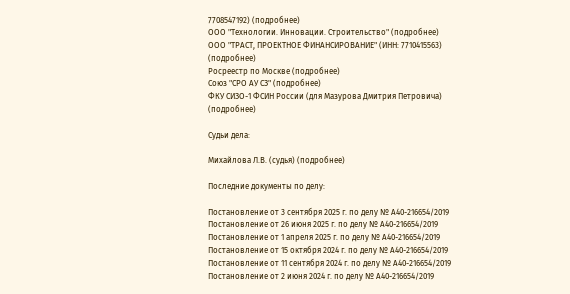7708547192) (подробнее)
ООО "Технологии. Инновации. Строительство" (подробнее)
ООО "ТРАСТ, ПРОЕКТНОЕ ФИНАНСИРОВАНИЕ" (ИНН: 7710415563) (подробнее)
Росреестр по Москве (подробнее)
Союз "СРО АУ СЗ" (подробнее)
ФКУ СИЗО-1 ФСИН России (для Мазурова Дмитрия Петровича) (подробнее)

Судьи дела:

Михайлова Л.В. (судья) (подробнее)

Последние документы по делу:

Постановление от 3 сентября 2025 г. по делу № А40-216654/2019
Постановление от 26 июня 2025 г. по делу № А40-216654/2019
Постановление от 1 апреля 2025 г. по делу № А40-216654/2019
Постановление от 15 октября 2024 г. по делу № А40-216654/2019
Постановление от 11 сентября 2024 г. по делу № А40-216654/2019
Постановление от 2 июня 2024 г. по делу № А40-216654/2019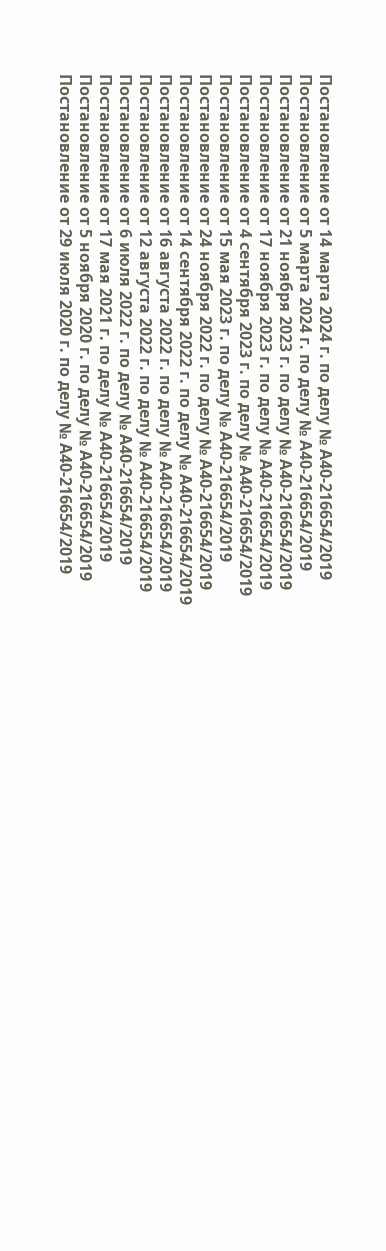Постановление от 14 марта 2024 г. по делу № А40-216654/2019
Постановление от 5 марта 2024 г. по делу № А40-216654/2019
Постановление от 21 ноября 2023 г. по делу № А40-216654/2019
Постановление от 17 ноября 2023 г. по делу № А40-216654/2019
Постановление от 4 сентября 2023 г. по делу № А40-216654/2019
Постановление от 15 мая 2023 г. по делу № А40-216654/2019
Постановление от 24 ноября 2022 г. по делу № А40-216654/2019
Постановление от 14 сентября 2022 г. по делу № А40-216654/2019
Постановление от 16 августа 2022 г. по делу № А40-216654/2019
Постановление от 12 августа 2022 г. по делу № А40-216654/2019
Постановление от 6 июля 2022 г. по делу № А40-216654/2019
Постановление от 17 мая 2021 г. по делу № А40-216654/2019
Постановление от 5 ноября 2020 г. по делу № А40-216654/2019
Постановление от 29 июля 2020 г. по делу № А40-216654/2019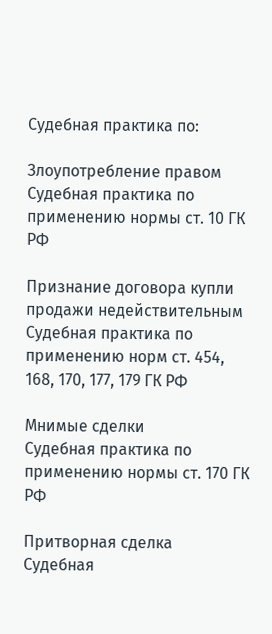Судебная практика по:

Злоупотребление правом
Судебная практика по применению нормы ст. 10 ГК РФ

Признание договора купли продажи недействительным
Судебная практика по применению норм ст. 454, 168, 170, 177, 179 ГК РФ

Мнимые сделки
Судебная практика по применению нормы ст. 170 ГК РФ

Притворная сделка
Судебная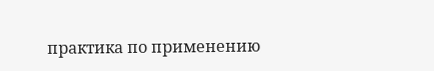практика по применению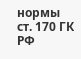нормы ст. 170 ГК РФ